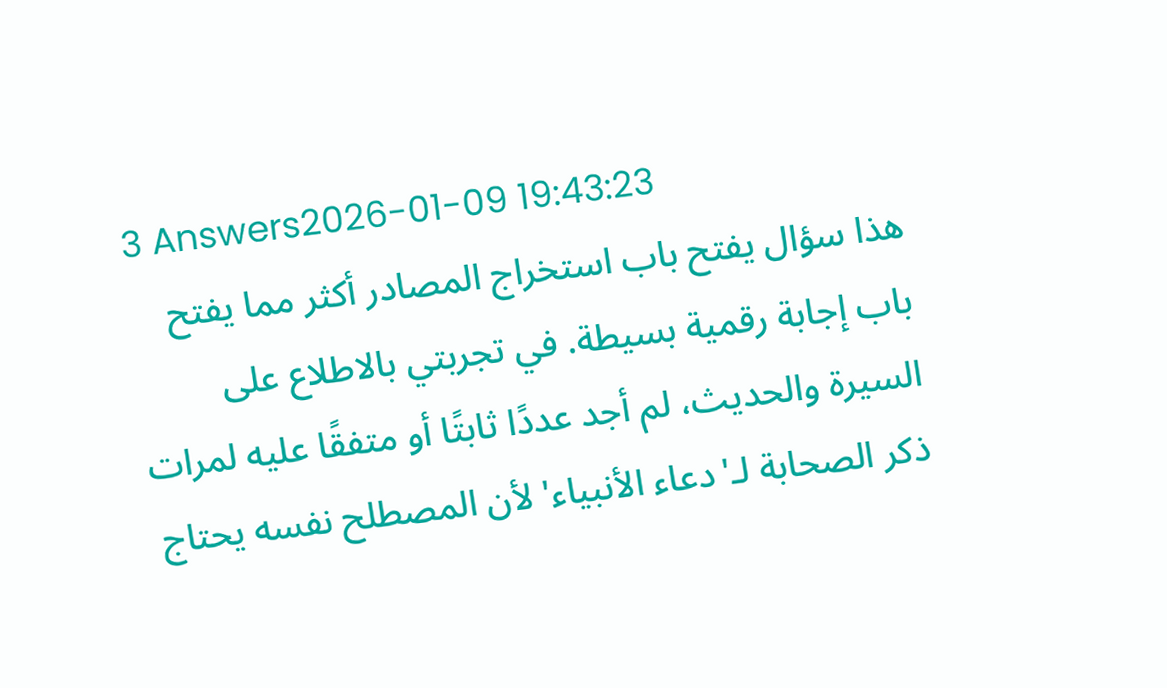3 Answers2026-01-09 19:43:23
هذا سؤال يفتح باب استخراج المصادر أكثر مما يفتح باب إجابة رقمية بسيطة. في تجربتي بالاطلاع على السيرة والحديث، لم أجد عددًا ثابتًا أو متفقًا عليه لمرات ذكر الصحابة لـ'دعاء الأنبياء' لأن المصطلح نفسه يحتاج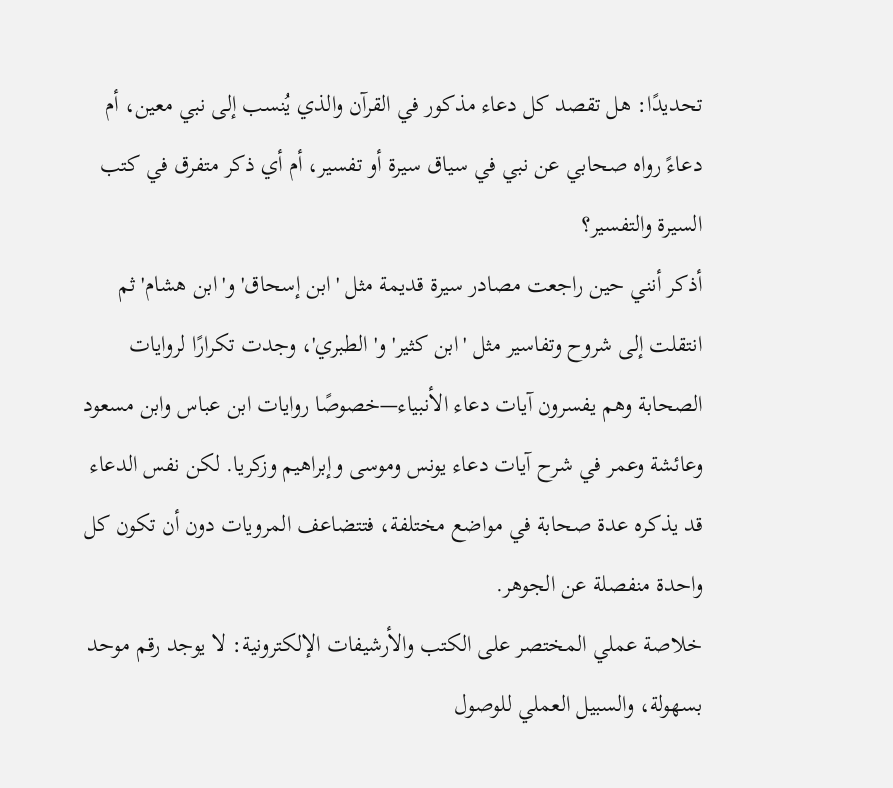تحديدًا: هل تقصد كل دعاء مذكور في القرآن والذي يُنسب إلى نبي معين، أم دعاءً رواه صحابي عن نبي في سياق سيرة أو تفسير، أم أي ذكر متفرق في كتب السيرة والتفسير؟
أذكر أنني حين راجعت مصادر سيرة قديمة مثل 'ابن إسحاق' و'ابن هشام' ثم انتقلت إلى شروح وتفاسير مثل 'ابن كثير' و'الطبري'، وجدت تكرارًا لروايات الصحابة وهم يفسرون آيات دعاء الأنبياء—خصوصًا روايات ابن عباس وابن مسعود وعائشة وعمر في شرح آيات دعاء يونس وموسى وإبراهيم وزكريا. لكن نفس الدعاء قد يذكره عدة صحابة في مواضع مختلفة، فتتضاعف المرويات دون أن تكون كل واحدة منفصلة عن الجوهر.
خلاصة عملي المختصر على الكتب والأرشيفات الإلكترونية: لا يوجد رقم موحد بسهولة، والسبيل العملي للوصول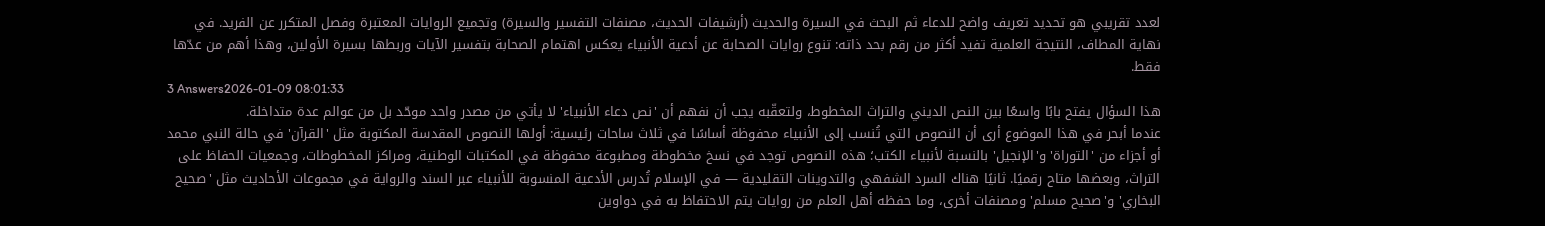لعدد تقريبي هو تحديد تعريف واضح للدعاء ثم البحث في السيرة والحديث (أرشيفات الحديث، مصنفات التفسير والسيرة) وتجميع الروايات المعتبرة وفصل المتكرر عن الفريد. في نهاية المطاف، النتيجة العلمية تفيد أكثر من رقم بحد ذاته: تنوع روايات الصحابة عن أدعية الأنبياء يعكس اهتمام الصحابة بتفسير الآيات وربطها بسيرة الأولين، وهذا أهم من عدّها فقط.
3 Answers2026-01-09 08:01:33
هذا السؤال يفتح بابًا واسعًا بين النص الديني والتراث المخطوط، ولتعقّبه يجب أن نفهم أن 'نص دعاء الأنبياء' لا يأتي من مصدر واحد موحّد بل من عوالم عدة متداخلة.
عندما أبحر في هذا الموضوع أرى أن النصوص التي تُنسب إلى الأنبياء محفوظة أساسًا في ثلاث ساحات رئيسية: أولها النصوص المقدسة المكتوبة مثل 'القرآن' في حالة النبي محمد أو أجزاء من 'التوراة' و'الإنجيل' بالنسبة لأنبياء الكتب؛ هذه النصوص توجد في نسخ مخطوطة ومطبوعة محفوظة في المكتبات الوطنية، ومراكز المخطوطات، وجمعيات الحفاظ على التراث، وبعضها متاح رقميًا. ثانيًا هناك السرد الشفهي والتدوينات التقليدية — في الإسلام تُدرس الأدعية المنسوبة للأنبياء عبر السند والرواية في مجموعات الأحاديث مثل 'صحيح البخاري' و'صحيح مسلم' ومصنفات أخرى، وما حفظه أهل العلم من روايات يتم الاحتفاظ به في دواوين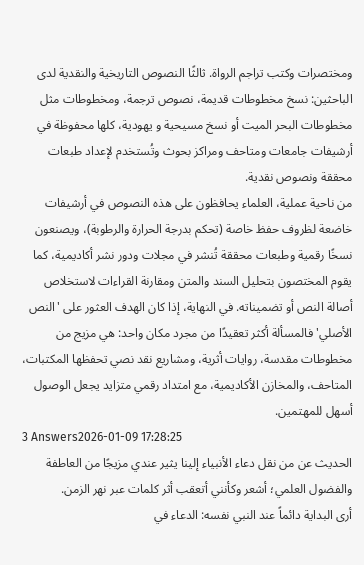ومختصرات وكتب تراجم الرواة. ثالثًا النصوص التاريخية والنقدية لدى الباحثين: نسخ مخطوطات قديمة، نصوص ترجمة، ومخطوطات مثل مخطوطات البحر الميت أو نسخ مسيحية و يهودية، كلها محفوظة في أرشيفات جامعات ومتاحف ومراكز بحوث وتُستخدم لإعداد طبعات محققة ونصوص نقدية.
من ناحية عملية، العلماء يحافظون على هذه النصوص في أرشيفات خاضعة لظروف حفظ خاصة (تحكم بدرجة الحرارة والرطوبة)، ويصنعون نسخًا رقمية وطبعات محققة تُنشر في مجلات ودور نشر أكاديمية، كما يقوم المختصون بتحليل السند والمتن ومقارنة القراءات لاستخلاص أصالة النص أو تضميناته. في النهاية، إذا كان الهدف العثور على 'النص الأصلي' فالمسألة أكثر تعقيدًا من مجرد مكان واحد: هي مزيج من مخطوطات مقدسة، روايات أثرية، ومشاريع نقد نصي تحفظها المكتبات، المتاحف، والمخازن الأكاديمية، مع امتداد رقمي متزايد يجعل الوصول أسهل للمهتمين.
3 Answers2026-01-09 17:28:25
الحديث عن من نقل دعاء الأنبياء إلينا يثير عندي مزيجًا من العاطفة والفضول العلمي؛ أشعر وكأنني أتعقب أثر كلمات عبر نهر الزمن.
أرى البداية دائماً عند النبي نفسه: الدعاء في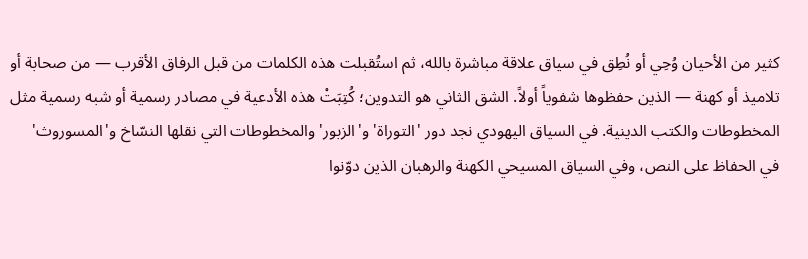كثير من الأحيان وُحِي أو نُطِق في سياق علاقة مباشرة بالله، ثم استُقبلت هذه الكلمات من قبل الرفاق الأقرب — من صحابة أو تلاميذ أو كهنة — الذين حفظوها شفوياً أولاً. الشق الثاني هو التدوين؛ كُتِبَتْ هذه الأدعية في مصادر رسمية أو شبه رسمية مثل المخطوطات والكتب الدينية. في السياق اليهودي نجد دور 'التوراة' و'الزبور' والمخطوطات التي نقلها النسّاخ و'المسوروث' في الحفاظ على النص، وفي السياق المسيحي الكهنة والرهبان الذين دوّنوا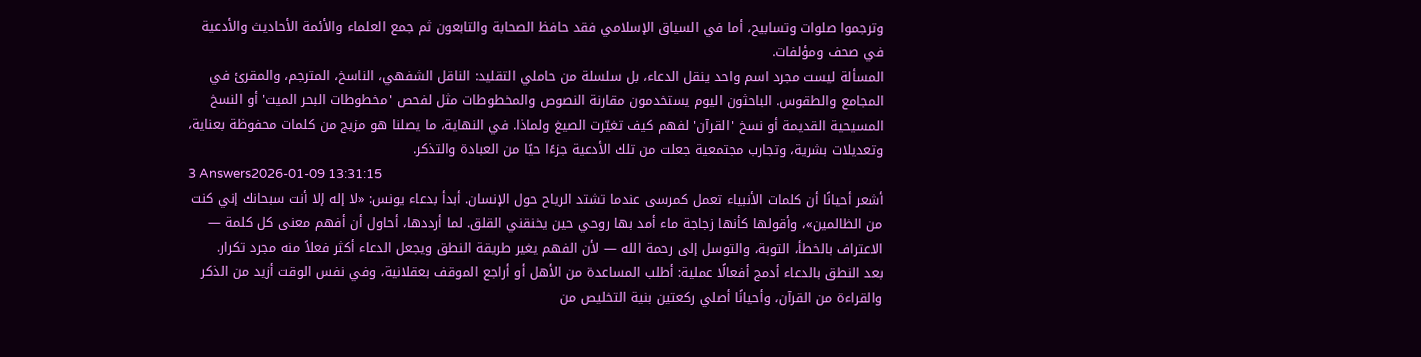وترجموا صلوات وتسابيح، أما في السياق الإسلامي فقد حافظ الصحابة والتابعون ثم جمع العلماء والأئمة الأحاديث والأدعية في صحف ومؤلفات.
المسألة ليست مجرد اسم واحد ينقل الدعاء، بل سلسلة من حاملي التقليد: الناقل الشفهي، الناسخ، المترجم، والمقرئ في المجامع والطقوس. الباحثون اليوم يستخدمون مقارنة النصوص والمخطوطات مثل لفحص 'مخطوطات البحر الميت' أو النسخ المسيحية القديمة أو نسخ 'القرآن' لفهم كيف تغيّرت الصيغ ولماذا. في النهاية، ما يصلنا هو مزيج من كلمات محفوظة بعناية، وتعديلات بشرية، وتجارب مجتمعية جعلت من تلك الأدعية جزءًا حيًا من العبادة والتذكر.
3 Answers2026-01-09 13:31:15
أشعر أحيانًا أن كلمات الأنبياء تعمل كمرسى عندما تشتد الرياح حول الإنسان. أبدأ بدعاء يونس: «لا إله إلا أنت سبحانك إني كنت من الظالمين»، وأقولها كأنها زجاجة ماء أمد بها روحي حين يخنقني القلق. لما أرددها، أحاول أن أفهم معنى كل كلمة — الاعتراف بالخطأ، التوبة، والتوسل إلى رحمة الله — لأن الفهم يغير طريقة النطق ويجعل الدعاء أكثر فعلاً منه مجرد تكرار.
بعد النطق بالدعاء أدمج أفعالًا عملية: أطلب المساعدة من الأهل أو أراجع الموقف بعقلانية، وفي نفس الوقت أزيد من الذكر والقراءة من القرآن، وأحيانًا أصلي ركعتين بنية التخليص من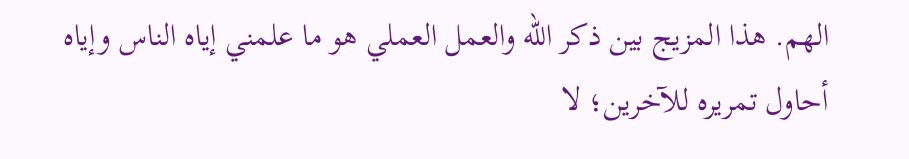الهم. هذا المزيج بين ذكر الله والعمل العملي هو ما علمني إياه الناس وإياه أحاول تمريره للآخرين؛ لا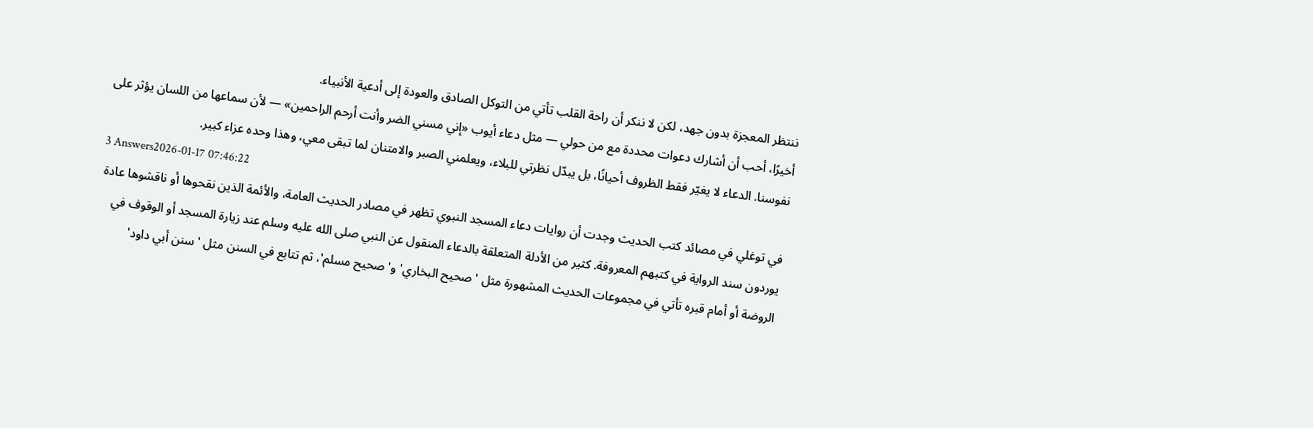ننتظر المعجزة بدون جهد، لكن لا ننكر أن راحة القلب تأتي من التوكل الصادق والعودة إلى أدعية الأنبياء.
أخيرًا، أحب أن أشارك دعوات محددة مع من حولي — مثل دعاء أيوب «إني مسني الضر وأنت أرحم الراحمين» — لأن سماعها من اللسان يؤثر على نفوسنا. الدعاء لا يغيّر فقط الظروف أحيانًا، بل يبدّل نظرتي للبلاء، ويعلمني الصبر والامتنان لما تبقى معي، وهذا وحده عزاء كبير.
3 Answers2026-01-17 07:46:22
في توغلي في مصائد كتب الحديث وجدت أن روايات دعاء المسجد النبوي تظهر في مصادر الحديث العامة، والأئمة الذين نقحوها أو ناقشوها عادة يوردون سند الرواية في كتبهم المعروفة. كثير من الأدلة المتعلقة بالدعاء المنقول عن النبي صلى الله عليه وسلم عند زيارة المسجد أو الوقوف في الروضة أو أمام قبره تأتي في مجموعات الحديث المشهورة مثل 'صحيح البخاري' و'صحيح مسلم'، ثم تتابع في السنن مثل 'سنن أبي داود'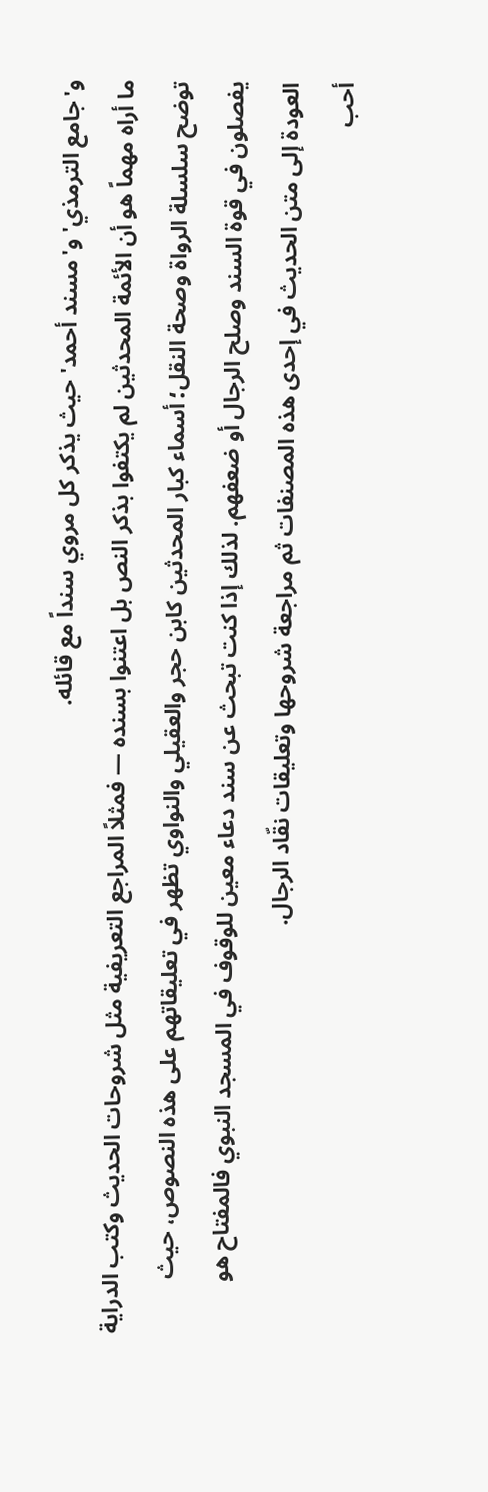و'جامع الترمذي' و'مسند أحمد' حيث يذكر كل مروي سنداً مع قائله.
ما أراه مهماً هو أن الأئمة المحدثين لم يكتفوا بذكر النص بل اعتنوا بسنده — فمثلاً المراجع التعريفية مثل شروحات الحديث وكتب الدراية توضح سلسلة الرواة وصحة النقل؛ أسماء كبار المحدثين كابن حجر والعقيلي والنواوي تظهر في تعليقاتهم على هذه النصوص، حيث يفصلون في قوة السند وصلح الرجال أو ضعفهم. لذلك إذا كنت تبحث عن سند دعاء معين للوقوف في المسجد النبوي فالمفتاح هو العودة إلى متن الحديث في إحدى هذه المصنفات ثم مراجعة شروحها وتعليقات نقّاد الرجال.
أحب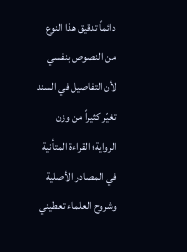دائماً تدقيق هذا النوع من النصوص بنفسي لأن التفاصيل في السند تغيّر كثيراً من وزن الرواية؛ القراءة المتأنية في المصادر الأصلية وشروح العلماء تعطيني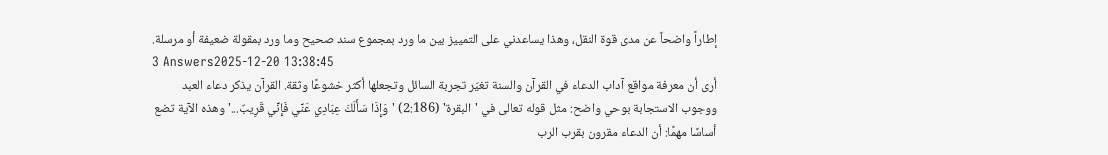إطاراً واضحاً عن مدى قوة النقل، وهذا يساعدني على التمييز بين ما ورد بمجموع سند صحيح وما ورد بمقولة ضعيفة أو مرسلة.
3 Answers2025-12-20 13:38:45
أرى أن معرفة مواقع آداب الدعاء في القرآن والسنة تغيّر تجربة السائل وتجعلها أكثر خشوعًا وثقة. القرآن يذكر دعاء العبد ووجوب الاستجابة بوحي واضح: مثل قوله تعالى في 'البقرة' (2:186) 'وَإِذَا سَأَلَكَ عِبَادِي عَنِّي فَإِنِّي قَرِيبٌ...' وهذه الآية تضع أساسًا مهمًا: أن الدعاء مقرون بقرب الرب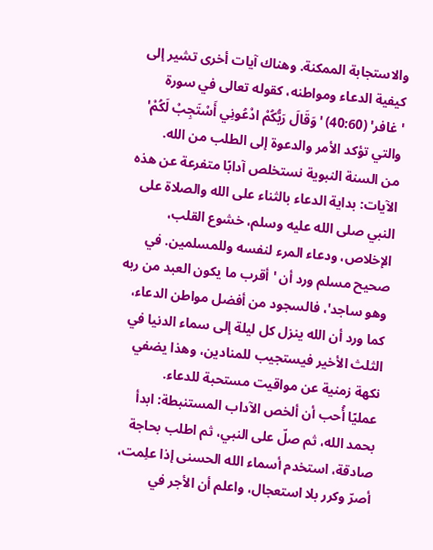والاستجابة الممكنة. وهناك آيات أخرى تشير إلى كيفية الدعاء ومواطنه، كقوله تعالى في سورة 'غافر' (40:60) 'وَقَالَ رَبُّكُمْ ادْعُونِي أَسْتَجِبْ لَكُمْ' والتي تؤكد الأمر والدعوة إلى الطلب من الله.
من السنة النبوية نستخلص آدابًا متفرعة عن هذه الآيات: بداية الدعاء بالثناء على الله والصلاة على النبي صلى الله عليه وسلم، خشوع القلب، الإخلاص، ودعاء المرء لنفسه وللمسلمين. في صحيح مسلم ورد أن 'أقرب ما يكون العبد من ربه وهو ساجد'، فالسجود من أفضل مواطن الدعاء، كما ورد أن الله ينزل كل ليلة إلى سماء الدنيا في الثلث الأخير فيستجيب للمنادين، وهذا يضفي نكهة زمنية عن مواقيت مستحبة للدعاء.
عمليًا أُحب أن ألخص الآداب المستنبطة: ابدأ بحمد الله، ثم صلّ على النبي، ثم اطلب بحاجة صادقة، استخدم أسماء الله الحسنى إذا علِمت، أصرّ وكرر بلا استعجال، واعلم أن الأجر في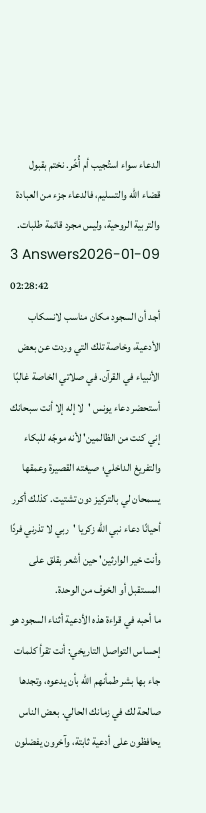الدعاء سواء استُجيب أم أُخّر. نختم بقبول قضاء الله والتسليم، فالدعاء جزء من العبادة والتربية الروحية، وليس مجرد قائمة طلبات.
3 Answers2026-01-09 02:28:42
أجد أن السجود مكان مناسب لانسكاب الأدعية، وخاصة تلك التي وردت عن بعض الأنبياء في القرآن. في صلاتي الخاصة غالبًا أستحضر دعاء يونس 'لا إله إلا أنت سبحانك إني كنت من الظالمين' لأنه موجّه للبكاء والتفريغ الداخلي؛ صيغته القصيرة وعمقها يسمحان لي بالتركيز دون تشتيت. كذلك أكرر أحيانًا دعاء نبي الله زكريا 'ربي لا تذرني فردًا وأنت خير الوارثين' حين أشعر بقلق على المستقبل أو الخوف من الوحدة.
ما أحبه في قراءة هذه الأدعية أثناء السجود هو إحساس التواصل التاريخي: أنت تقرأ كلمات جاء بها بشر طمأنهم الله بأن يدعوه، وتجدها صالحة لك في زمانك الحالي. بعض الناس يحافظون على أدعية ثابتة، وآخرون يفضلون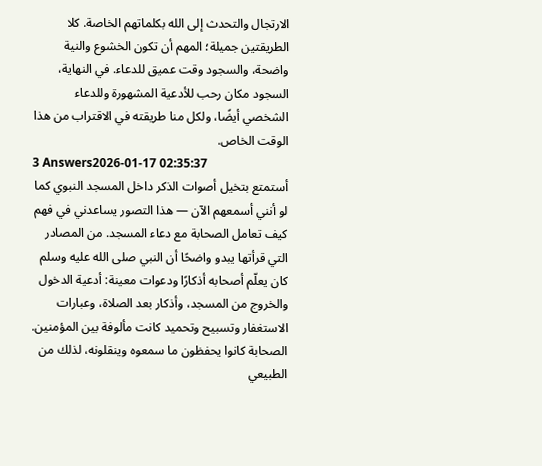الارتجال والتحدث إلى الله بكلماتهم الخاصة. كلا الطريقتين جميلة؛ المهم أن تكون الخشوع والنية واضحة، والسجود وقت عميق للدعاء. في النهاية، السجود مكان رحب للأدعية المشهورة وللدعاء الشخصي أيضًا، ولكل منا طريقته في الاقتراب من هذا الوقت الخاص.
3 Answers2026-01-17 02:35:37
أستمتع بتخيل أصوات الذكر داخل المسجد النبوي كما لو أنني أسمعهم الآن — هذا التصور يساعدني في فهم كيف تعامل الصحابة مع دعاء المسجد. من المصادر التي قرأتها يبدو واضحًا أن النبي صلى الله عليه وسلم كان يعلّم أصحابه أذكارًا ودعوات معينة: أدعية الدخول والخروج من المسجد، وأذكار بعد الصلاة، وعبارات الاستغفار وتسبيح وتحميد كانت مألوفة بين المؤمنين. الصحابة كانوا يحفظون ما سمعوه وينقلونه، لذلك من الطبيعي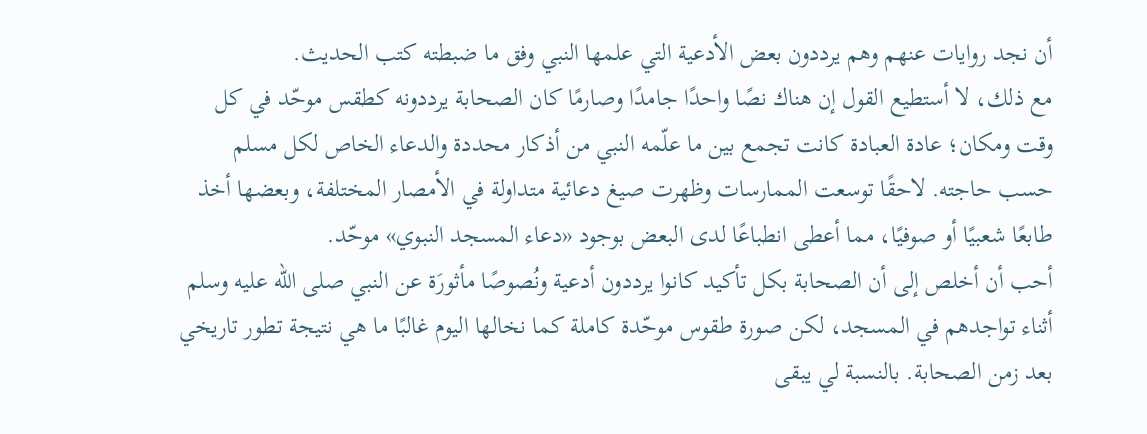أن نجد روايات عنهم وهم يرددون بعض الأدعية التي علمها النبي وفق ما ضبطته كتب الحديث.
مع ذلك، لا أستطيع القول إن هناك نصًا واحدًا جامدًا وصارمًا كان الصحابة يرددونه كطقس موحّد في كل وقت ومكان؛ عادة العبادة كانت تجمع بين ما علّمه النبي من أذكار محددة والدعاء الخاص لكل مسلم حسب حاجته. لاحقًا توسعت الممارسات وظهرت صيغ دعائية متداولة في الأمصار المختلفة، وبعضها أخذ طابعًا شعبيًا أو صوفيًا، مما أعطى انطباعًا لدى البعض بوجود «دعاء المسجد النبوي» موحّد.
أحب أن أخلص إلى أن الصحابة بكل تأكيد كانوا يرددون أدعية ونُصوصًا مأثورَة عن النبي صلى الله عليه وسلم أثناء تواجدهم في المسجد، لكن صورة طقوس موحّدة كاملة كما نخالها اليوم غالبًا ما هي نتيجة تطور تاريخي بعد زمن الصحابة. بالنسبة لي يبقى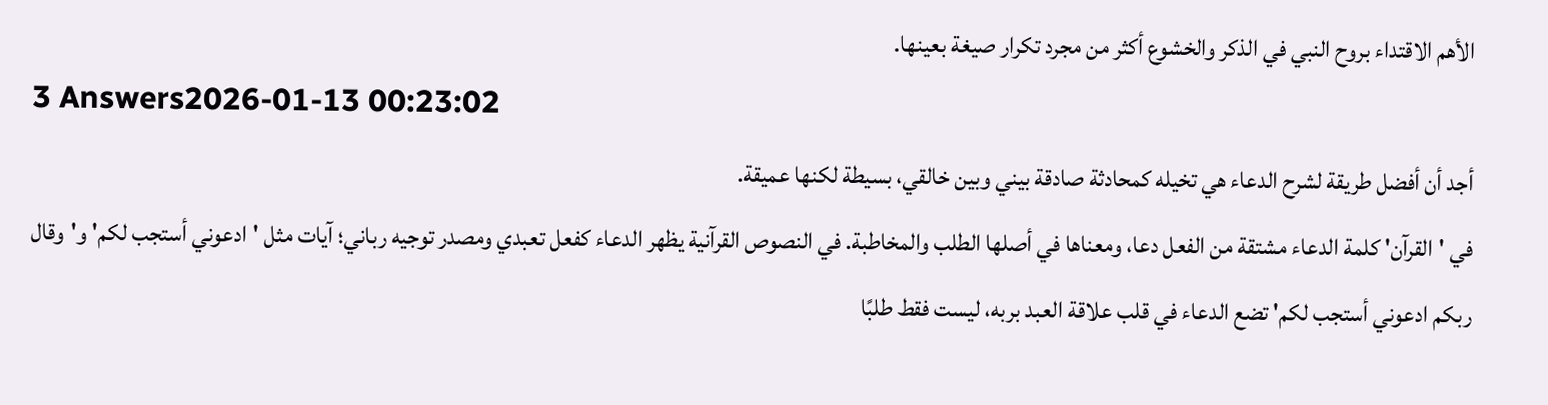الأهم الاقتداء بروح النبي في الذكر والخشوع أكثر من مجرد تكرار صيغة بعينها.
3 Answers2026-01-13 00:23:02
أجد أن أفضل طريقة لشرح الدعاء هي تخيله كمحادثة صادقة بيني وبين خالقي، بسيطة لكنها عميقة.
في 'القرآن' كلمة الدعاء مشتقة من الفعل دعا، ومعناها في أصلها الطلب والمخاطبة. في النصوص القرآنية يظهر الدعاء كفعل تعبدي ومصدر توجيه رباني؛ آيات مثل 'ادعوني أستجب لكم' و'وقال ربكم ادعوني أستجب لكم' تضع الدعاء في قلب علاقة العبد بربه، ليست فقط طلبًا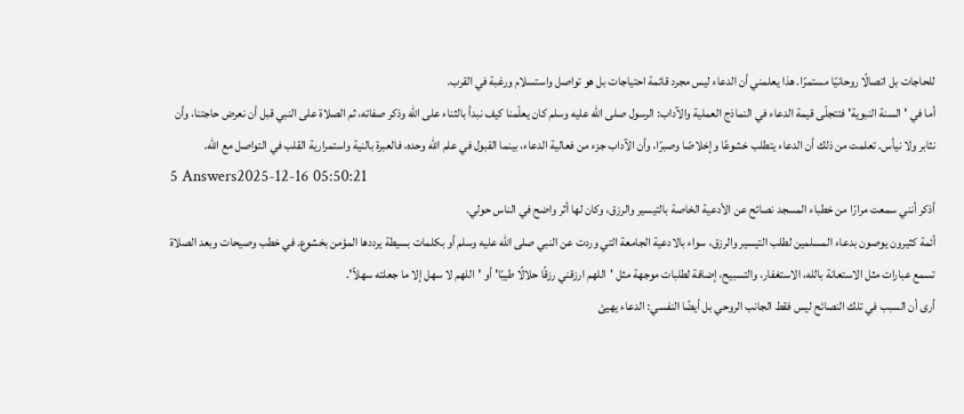للحاجات بل اتصالًا روحانيًا مستمرًا. هذا يعلمني أن الدعاء ليس مجرد قائمة احتياجات بل هو تواصل واستسلام ورغبة في القرب.
أما في 'السنة النبوية' فتتجلّى قيمة الدعاء في النماذج العملية والآداب: الرسول صلى الله عليه وسلم كان يعلّمنا كيف نبدأ بالثناء على الله وذكر صفاته، ثم الصلاة على النبي قبل أن نعرض حاجتنا، وأن نثابر ولا نيأس. تعلمت من ذلك أن الدعاء يتطلب خشوعًا وإخلاصًا وصبرًا، وأن الآداب جزء من فعالية الدعاء، بينما القبول في علم الله وحده، فالعبرة بالنية واستمرارية القلب في التواصل مع الله.
5 Answers2025-12-16 05:50:21
أذكر أنني سمعت مرارًا من خطباء المسجد نصائح عن الأدعية الخاصة بالتيسير والرزق، وكان لها أثر واضح في الناس حولي.
أئمة كثيرون يوصون بدعاء المسلمين لطلب التيسير والرزق، سواء بالادعية الجامعة التي وردت عن النبي صلى الله عليه وسلم أو بكلمات بسيطة يرددها المؤمن بخشوع. في خطب وصيحات وبعد الصلاة تسمع عبارات مثل الاستعانة بالله، الاستغفار، والتسبيح، إضافة لطلبات موجهة مثل 'اللهم ارزقني رزقًا حلالًا طيبًا' أو 'اللهم لا سهل إلا ما جعلته سهلاً'.
أرى أن السبب في تلك النصائح ليس فقط الجانب الروحي بل أيضًا النفسي: الدعاء يهيئ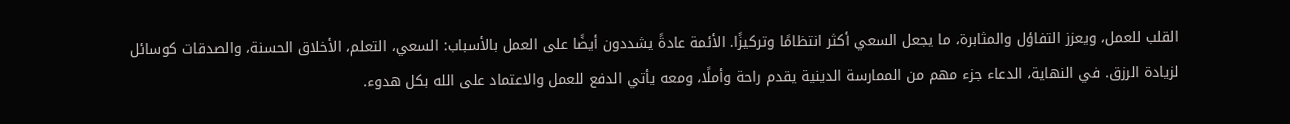القلب للعمل، ويعزز التفاؤل والمثابرة، ما يجعل السعي أكثر انتظامًا وتركيزًا. الأئمة عادةً يشددون أيضًا على العمل بالأسباب: السعي، التعلم، الأخلاق الحسنة، والصدقات كوسائل لزيادة الرزق. في النهاية، الدعاء جزء مهم من الممارسة الدينية يقدم راحة وأملًا، ومعه يأتي الدفع للعمل والاعتماد على الله بكل هدوء.